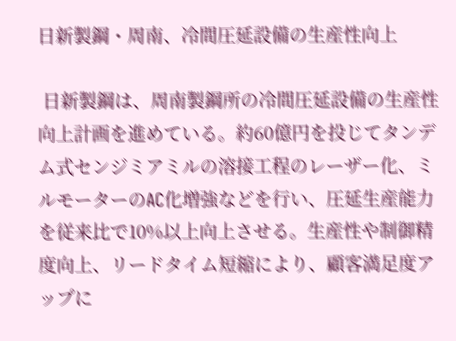日新製鋼・周南、冷間圧延設備の生産性向上

 日新製鋼は、周南製鋼所の冷間圧延設備の生産性向上計画を進めている。約60億円を投じてタンデム式センジミアミルの溶接工程のレーザー化、ミルモーターのAC化増強などを行い、圧延生産能力を従来比で10%以上向上させる。生産性や制御精度向上、リードタイム短縮により、顧客満足度アップに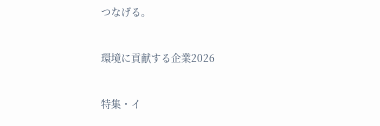つなげる。

環境に貢献する企業2026

特集・イ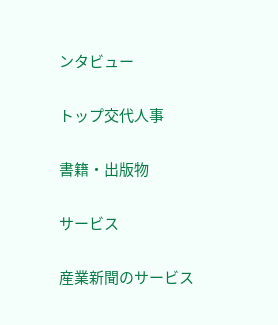ンタビュー

トップ交代人事

書籍・出版物

サービス

産業新聞のサービス